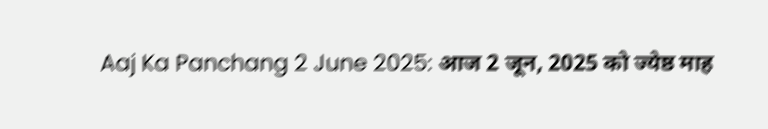Aaj Ka Panchang 2 June 2025: आज 2 जून, 2025 को ज्येष्ठ माह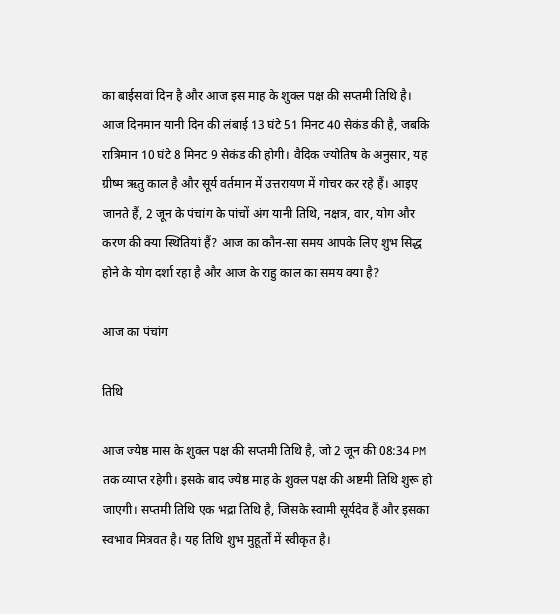का बाईसवां दिन है और आज इस माह के शुक्ल पक्ष की सप्तमी तिथि है। आज दिनमान यानी दिन की लंबाई 13 घंटे 51 मिनट 40 सेकंड की है, जबकि रात्रिमान 10 घंटे 8 मिनट 9 सेकंड की होगी। वैदिक ज्योतिष के अनुसार, यह ग्रीष्म ऋतु काल है और सूर्य वर्तमान में उत्तरायण में गोचर कर रहे हैं। आइए जानते हैं, 2 जून के पंचांग के पांचों अंग यानी तिथि, नक्षत्र, वार, योग और करण की क्या स्थितियां हैं? आज का कौन-सा समय आपके लिए शुभ सिद्ध होने के योग दर्शा रहा है और आज के राहु काल का समय क्या है?

आज का पंचांग

तिथि

आज ज्येष्ठ मास के शुक्ल पक्ष की सप्तमी तिथि है, जो 2 जून की 08:34 PM तक व्याप्त रहेगी। इसके बाद ज्येष्ठ माह के शुक्ल पक्ष की अष्टमी तिथि शुरू हो जाएगी। सप्तमी तिथि एक भद्रा तिथि है, जिसके स्वामी सूर्यदेव हैं और इसका स्वभाव मित्रवत है। यह तिथि शुभ मुहूर्तों में स्वीकृत है।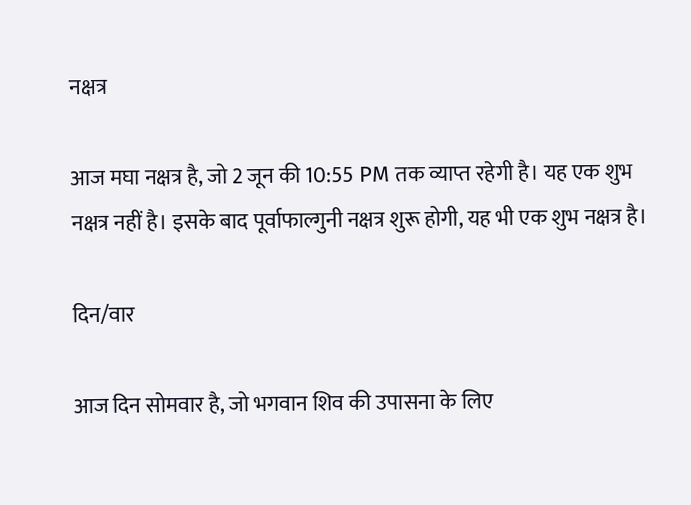नक्षत्र

आज मघा नक्षत्र है, जो 2 जून की 10:55 PM तक व्याप्त रहेगी है। यह एक शुभ नक्षत्र नहीं है। इसके बाद पूर्वाफाल्गुनी नक्षत्र शुरू होगी, यह भी एक शुभ नक्षत्र है।

दिन/वार

आज दिन सोमवार है, जो भगवान शिव की उपासना के लिए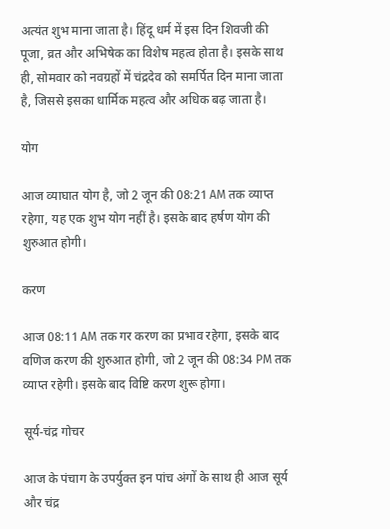अत्यंत शुभ माना जाता है। हिंदू धर्म में इस दिन शिवजी की पूजा, व्रत और अभिषेक का विशेष महत्व होता है। इसके साथ ही, सोमवार को नवग्रहों में चंद्रदेव को समर्पित दिन माना जाता है, जिससे इसका धार्मिक महत्व और अधिक बढ़ जाता है।

योग

आज व्याघात योग है, जो 2 जून की 08:21 AM तक व्याप्त रहेगा, यह एक शुभ योग नहीं है। इसके बाद हर्षण योग की शुरुआत होगी।

करण

आज 08:11 AM तक गर करण का प्रभाव रहेगा, इसके बाद वणिज करण की शुरुआत होगी, जो 2 जून की 08:34 PM तक व्याप्त रहेगी। इसके बाद विष्टि करण शुरू होगा।

सूर्य-चंद्र गोचर

आज के पंचाग के उपर्युक्त इन पांच अंगों के साथ ही आज सूर्य और चंद्र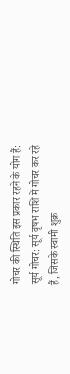गोचर की स्थिति इस प्रकार रहने के योग हैं: सूर्य गोचर: सूर्य वृषभ राशि में गोचर कर रहे हैं, जिसके स्वामी शुक्र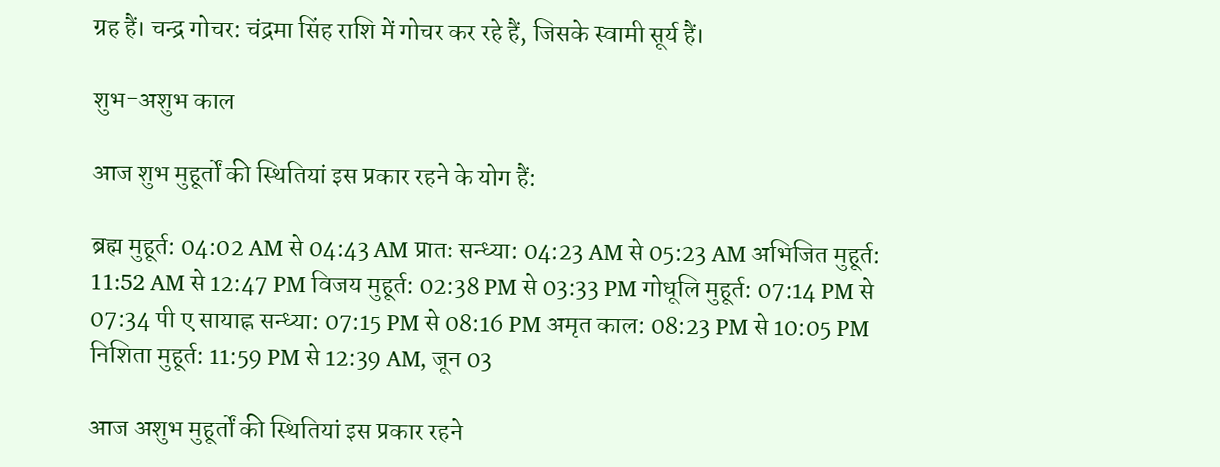ग्रह हैं। चन्द्र गोचर: चंद्रमा सिंह राशि में गोचर कर रहे हैं, जिसके स्वामी सूर्य हैं।

शुभ-अशुभ काल

आज शुभ मुहूर्तों की स्थितियां इस प्रकार रहने के योग हैं:

ब्रह्म मुहूर्त: 04:02 AM से 04:43 AM प्रातः सन्ध्या: 04:23 AM से 05:23 AM अभिजित मुहूर्त: 11:52 AM से 12:47 PM विजय मुहूर्त: 02:38 PM से 03:33 PM गोधूलि मुहूर्त: 07:14 PM से 07:34 पी ए सायाह्न सन्ध्या: 07:15 PM से 08:16 PM अमृत काल: 08:23 PM से 10:05 PM निशिता मुहूर्त: 11:59 PM से 12:39 AM, जून 03

आज अशुभ मुहूर्तों की स्थितियां इस प्रकार रहने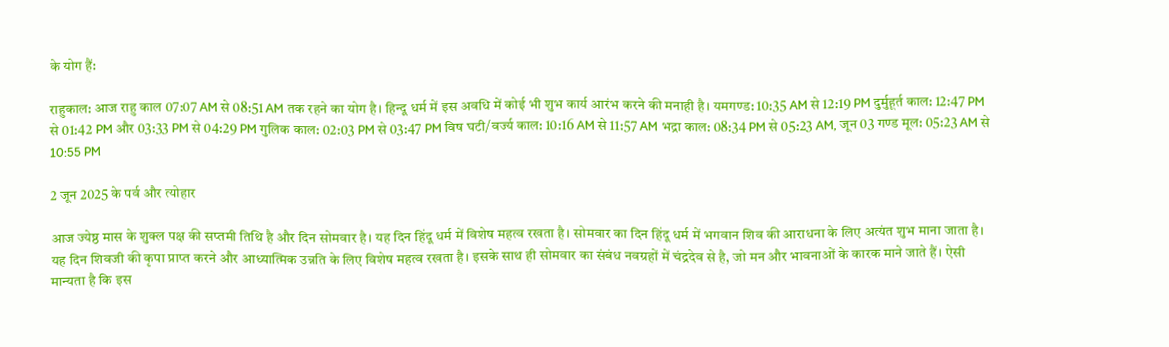के योग हैं:

राहुकाल: आज राहु काल 07:07 AM से 08:51 AM तक रहने का योग है। हिन्दू धर्म में इस अवधि में कोई भी शुभ कार्य आरंभ करने की मनाही है। यमगण्ड: 10:35 AM से 12:19 PM दुर्मुहूर्त काल: 12:47 PM से 01:42 PM और 03:33 PM से 04:29 PM गुलिक काल: 02:03 PM से 03:47 PM विष घटी/वर्ज्य काल: 10:16 AM से 11:57 AM भद्रा काल: 08:34 PM से 05:23 AM, जून 03 गण्ड मूल: 05:23 AM से 10:55 PM

2 जून 2025 के पर्व और त्योहार

आज ज्येष्ठ मास के शुक्ल पक्ष की सप्तमी तिथि है और दिन सोमवार है। यह दिन हिंदू धर्म में विशेष महत्व रखता है। सोमवार का दिन हिंदू धर्म में भगवान शिव की आराधना के लिए अत्यंत शुभ माना जाता है। यह दिन शिवजी की कृपा प्राप्त करने और आध्यात्मिक उन्नति के लिए विशेष महत्व रखता है। इसके साथ ही सोमवार का संबंध नवग्रहों में चंद्रदेव से है, जो मन और भावनाओं के कारक माने जाते हैं। ऐसी मान्यता है कि इस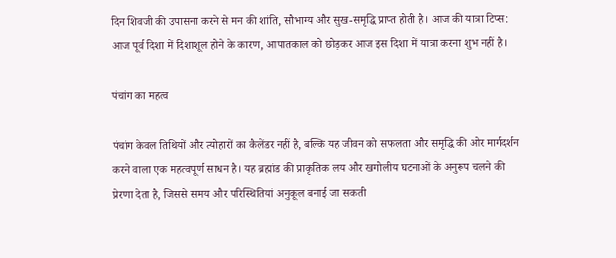दिन शिवजी की उपासना करने से मन की शांति, सौभाग्य और सुख-समृद्धि प्राप्त होती है। आज की यात्रा टिप्स: आज पूर्व दिशा में दिशाशूल होने के कारण, आपातकाल को छोड़कर आज इस दिशा में यात्रा करना शुभ नहीं है।

पंचांग का महत्व

पंचांग केवल तिथियों और त्योहारों का कैलेंडर नहीं है, बल्कि यह जीवन को सफलता और समृद्धि की ओर मार्गदर्शन करने वाला एक महत्वपूर्ण साधन है। यह ब्रह्मांड की प्राकृतिक लय और खगोलीय घटनाओं के अनुरूप चलने की प्रेरणा देता है, जिससे समय और परिस्थितियां अनुकूल बनाई जा सकती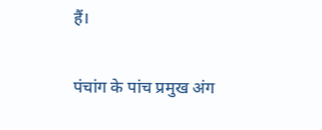हैं।

पंचांग के पांच प्रमुख अंग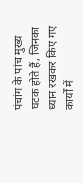पंचांग के पांच मुख्य घटक होते हैं, जिनका ध्यान रखकर किए गए कार्यों में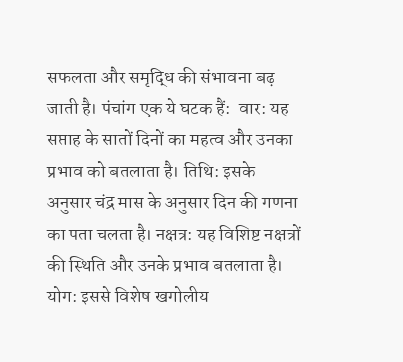सफलता और समृद्धि की संभावना बढ़ जाती है। पंचांग एक ये घटक हैं:  वार: यह सप्ताह के सातों दिनों का महत्व और उनका प्रभाव को बतलाता है। तिथि: इसके अनुसार चंद्र मास के अनुसार दिन की गणना का पता चलता है। नक्षत्र: यह विशिष्ट नक्षत्रों की स्थिति और उनके प्रभाव बतलाता है। योग: इससे विशेष खगोलीय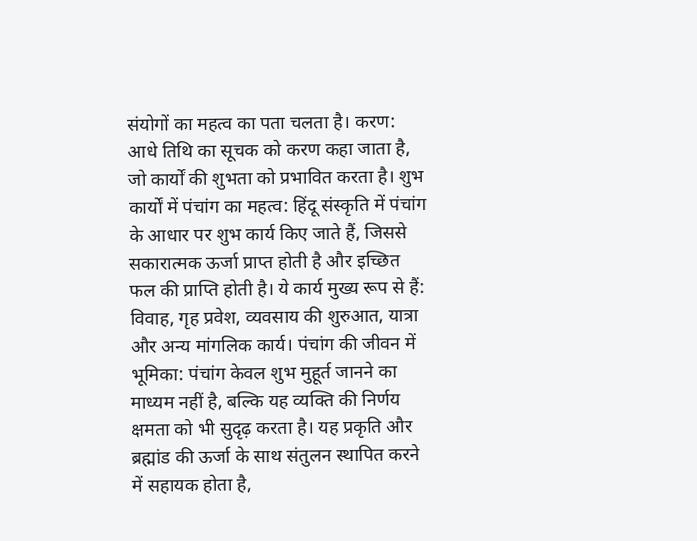संयोगों का महत्व का पता चलता है। करण: आधे तिथि का सूचक को करण कहा जाता है, जो कार्यों की शुभता को प्रभावित करता है। शुभ कार्यों में पंचांग का महत्व: हिंदू संस्कृति में पंचांग के आधार पर शुभ कार्य किए जाते हैं, जिससे सकारात्मक ऊर्जा प्राप्त होती है और इच्छित फल की प्राप्ति होती है। ये कार्य मुख्य रूप से हैं: विवाह, गृह प्रवेश, व्यवसाय की शुरुआत, यात्रा और अन्य मांगलिक कार्य। पंचांग की जीवन में भूमिका: पंचांग केवल शुभ मुहूर्त जानने का माध्यम नहीं है, बल्कि यह व्यक्ति की निर्णय क्षमता को भी सुदृढ़ करता है। यह प्रकृति और ब्रह्मांड की ऊर्जा के साथ संतुलन स्थापित करने में सहायक होता है,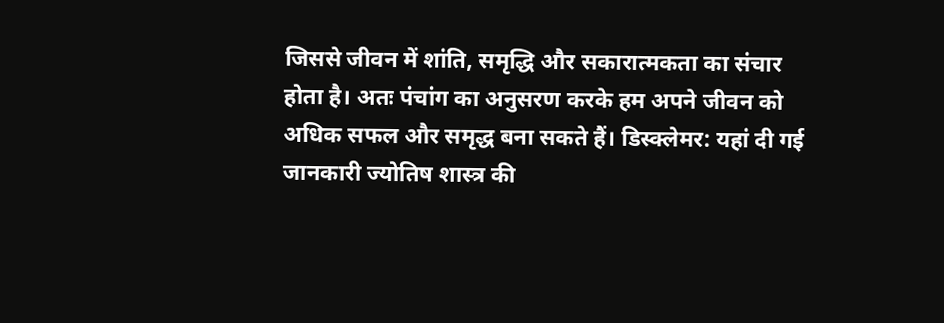जिससे जीवन में शांति, समृद्धि और सकारात्मकता का संचार होता है। अतः पंचांग का अनुसरण करके हम अपने जीवन को अधिक सफल और समृद्ध बना सकते हैं। डिस्क्लेमर: यहां दी गई जानकारी ज्योतिष शास्त्र की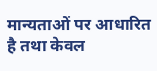मान्यताओं पर आधारित है तथा केवल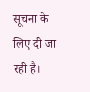सूचना के लिए दी जा रही है।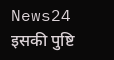News24 इसकी पुष्टि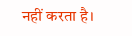नहीं करता है।